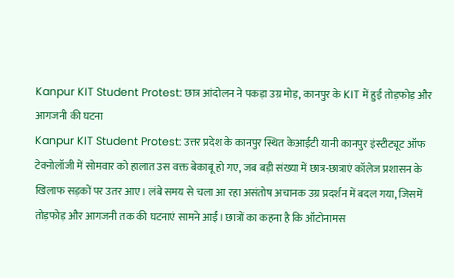Kanpur KIT Student Protest: छात्र आंदोलन ने पकड़ा उग्र मोड़, कानपुर के KIT में हुई तोड़फोड़ और आगजनी की घटना
Kanpur KIT Student Protest: उत्तर प्रदेश के कानपुर स्थित केआईटी यानी कानपुर इंस्टीट्यूट ऑफ टेक्नोलॉजी में सोमवार को हालात उस वक्त बेकाबू हो गए, जब बड़ी संख्या में छात्र-छात्राएं कॉलेज प्रशासन के खिलाफ सड़कों पर उतर आए। लंबे समय से चला आ रहा असंतोष अचानक उग्र प्रदर्शन में बदल गया, जिसमें तोड़फोड़ और आगजनी तक की घटनाएं सामने आईं। छात्रों का कहना है कि ऑटोनामस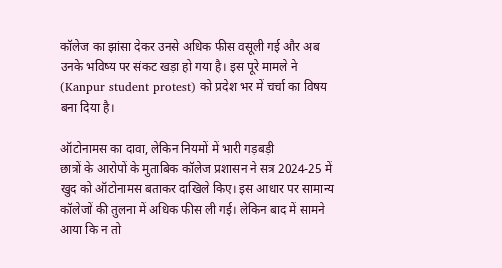कॉलेज का झांसा देकर उनसे अधिक फीस वसूली गई और अब उनके भविष्य पर संकट खड़ा हो गया है। इस पूरे मामले ने (Kanpur student protest) को प्रदेश भर में चर्चा का विषय बना दिया है।

ऑटोनामस का दावा, लेकिन नियमों में भारी गड़बड़ी
छात्रों के आरोपों के मुताबिक कॉलेज प्रशासन ने सत्र 2024-25 में खुद को ऑटोनामस बताकर दाखिले किए। इस आधार पर सामान्य कॉलेजों की तुलना में अधिक फीस ली गई। लेकिन बाद में सामने आया कि न तो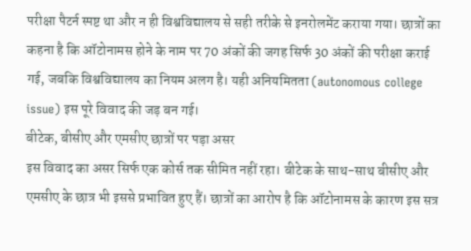परीक्षा पैटर्न स्पष्ट था और न ही विश्वविद्यालय से सही तरीके से इनरोलमेंट कराया गया। छात्रों का कहना है कि ऑटोनामस होने के नाम पर 70 अंकों की जगह सिर्फ 30 अंकों की परीक्षा कराई गई, जबकि विश्वविद्यालय का नियम अलग है। यही अनियमितता (autonomous college issue) इस पूरे विवाद की जड़ बन गई।
बीटेक, बीसीए और एमसीए छात्रों पर पड़ा असर
इस विवाद का असर सिर्फ एक कोर्स तक सीमित नहीं रहा। बीटेक के साथ-साथ बीसीए और एमसीए के छात्र भी इससे प्रभावित हुए हैं। छात्रों का आरोप है कि ऑटोनामस के कारण इस सत्र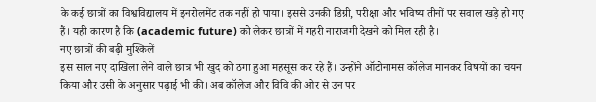के कई छात्रों का विश्वविद्यालय में इनरोलमेंट तक नहीं हो पाया। इससे उनकी डिग्री, परीक्षा और भविष्य तीनों पर सवाल खड़े हो गए हैं। यही कारण है कि (academic future) को लेकर छात्रों में गहरी नाराजगी देखने को मिल रही है।
नए छात्रों की बढ़ी मुश्किलें
इस साल नए दाखिला लेने वाले छात्र भी खुद को ठगा हुआ महसूस कर रहे हैं। उन्होंने ऑटोनामस कॉलेज मानकर विषयों का चयन किया और उसी के अनुसार पढ़ाई भी की। अब कॉलेज और विवि की ओर से उन पर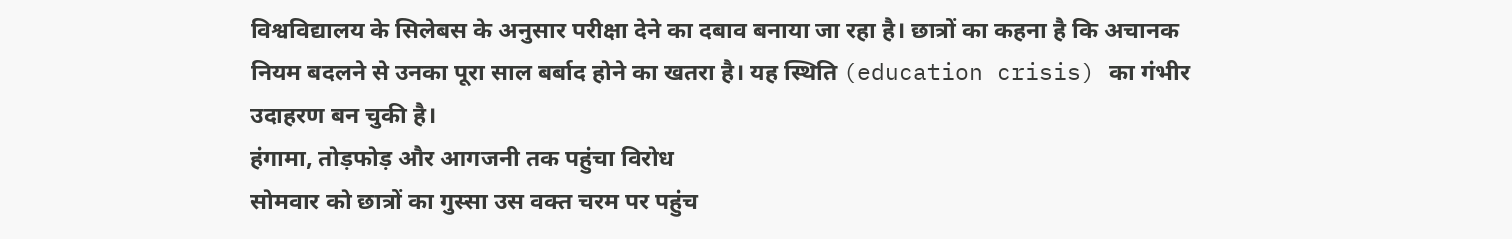विश्वविद्यालय के सिलेबस के अनुसार परीक्षा देने का दबाव बनाया जा रहा है। छात्रों का कहना है कि अचानक नियम बदलने से उनका पूरा साल बर्बाद होने का खतरा है। यह स्थिति (education crisis) का गंभीर उदाहरण बन चुकी है।
हंगामा, तोड़फोड़ और आगजनी तक पहुंचा विरोध
सोमवार को छात्रों का गुस्सा उस वक्त चरम पर पहुंच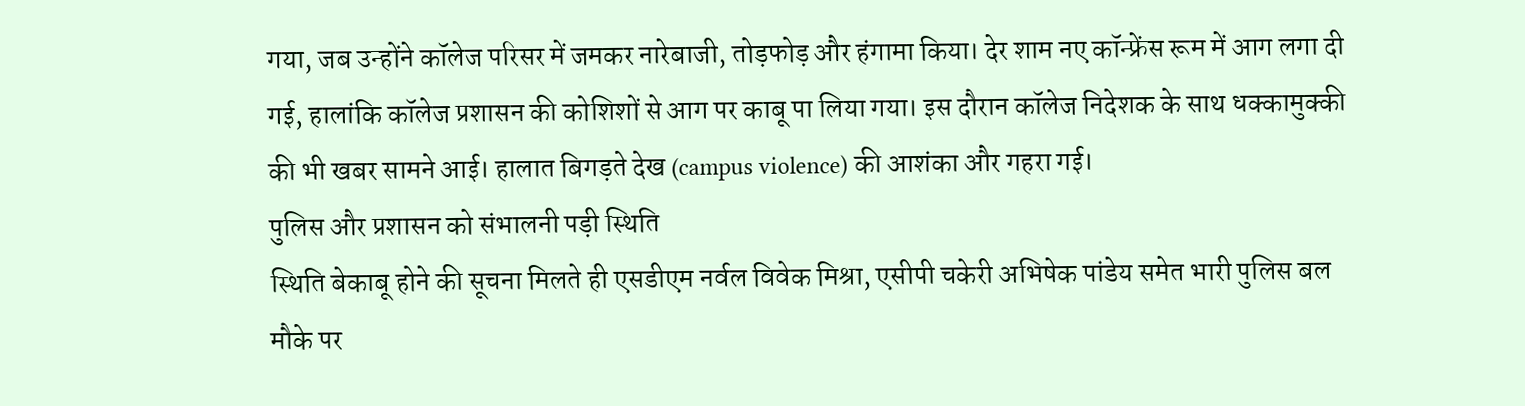गया, जब उन्होंने कॉलेज परिसर में जमकर नारेबाजी, तोड़फोड़ और हंगामा किया। देर शाम नए कॉन्फ्रेंस रूम में आग लगा दी गई, हालांकि कॉलेज प्रशासन की कोशिशों से आग पर काबू पा लिया गया। इस दौरान कॉलेज निदेशक के साथ धक्कामुक्की की भी खबर सामने आई। हालात बिगड़ते देख (campus violence) की आशंका और गहरा गई।
पुलिस और प्रशासन को संभालनी पड़ी स्थिति
स्थिति बेकाबू होने की सूचना मिलते ही एसडीएम नर्वल विवेक मिश्रा, एसीपी चकेरी अभिषेक पांडेय समेत भारी पुलिस बल मौके पर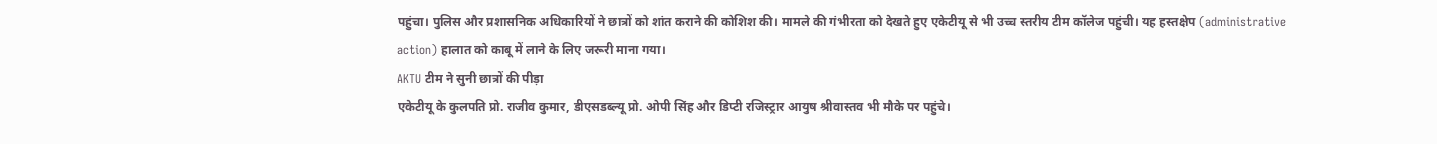पहुंचा। पुलिस और प्रशासनिक अधिकारियों ने छात्रों को शांत कराने की कोशिश की। मामले की गंभीरता को देखते हुए एकेटीयू से भी उच्च स्तरीय टीम कॉलेज पहुंची। यह हस्तक्षेप (administrative action) हालात को काबू में लाने के लिए जरूरी माना गया।
AKTU टीम ने सुनी छात्रों की पीड़ा
एकेटीयू के कुलपति प्रो. राजीव कुमार, डीएसडब्ल्यू प्रो. ओपी सिंह और डिप्टी रजिस्ट्रार आयुष श्रीवास्तव भी मौके पर पहुंचे।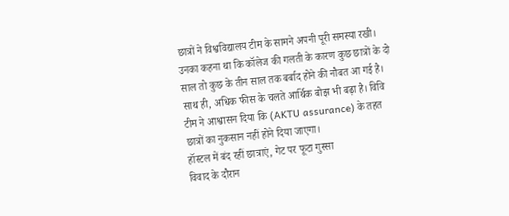छात्रों ने विश्वविद्यालय टीम के सामने अपनी पूरी समस्या रखी। उनका कहना था कि कॉलेज की गलती के कारण कुछ छात्रों के दो साल तो कुछ के तीन साल तक बर्बाद होने की नौबत आ गई है। साथ ही, अधिक फीस के चलते आर्थिक बोझ भी बढ़ा है। विवि टीम ने आश्वासन दिया कि (AKTU assurance) के तहत छात्रों का नुकसान नहीं होने दिया जाएगा।
हॉस्टल में बंद रहीं छात्राएं, गेट पर फूटा गुस्सा
विवाद के दौरान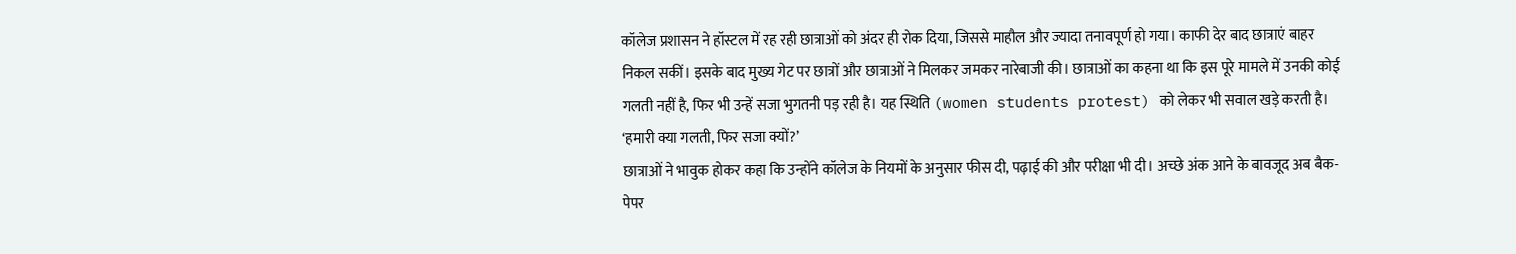कॉलेज प्रशासन ने हॉस्टल में रह रही छात्राओं को अंदर ही रोक दिया, जिससे माहौल और ज्यादा तनावपूर्ण हो गया। काफी देर बाद छात्राएं बाहर निकल सकीं। इसके बाद मुख्य गेट पर छात्रों और छात्राओं ने मिलकर जमकर नारेबाजी की। छात्राओं का कहना था कि इस पूरे मामले में उनकी कोई गलती नहीं है, फिर भी उन्हें सजा भुगतनी पड़ रही है। यह स्थिति (women students protest) को लेकर भी सवाल खड़े करती है।
‘हमारी क्या गलती, फिर सजा क्यों?’
छात्राओं ने भावुक होकर कहा कि उन्होंने कॉलेज के नियमों के अनुसार फीस दी, पढ़ाई की और परीक्षा भी दी। अच्छे अंक आने के बावजूद अब बैक-पेपर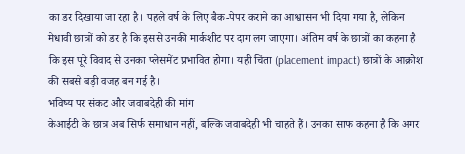का डर दिखाया जा रहा है। पहले वर्ष के लिए बैक-पेपर कराने का आश्वासन भी दिया गया है, लेकिन मेधावी छात्रों को डर है कि इससे उनकी मार्कशीट पर दाग लग जाएगा। अंतिम वर्ष के छात्रों का कहना है कि इस पूरे विवाद से उनका प्लेसमेंट प्रभावित होगा। यही चिंता (placement impact) छात्रों के आक्रोश की सबसे बड़ी वजह बन गई है।
भविष्य पर संकट और जवाबदेही की मांग
केआईटी के छात्र अब सिर्फ समाधान नहीं, बल्कि जवाबदेही भी चाहते हैं। उनका साफ कहना है कि अगर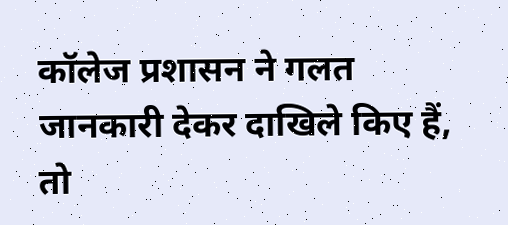कॉलेज प्रशासन ने गलत जानकारी देकर दाखिले किए हैं, तो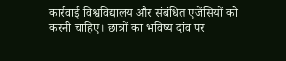कार्रवाई विश्वविद्यालय और संबंधित एजेंसियों को करनी चाहिए। छात्रों का भविष्य दांव पर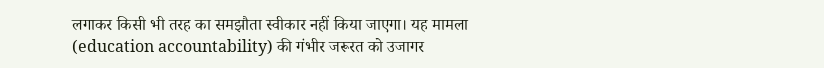लगाकर किसी भी तरह का समझौता स्वीकार नहीं किया जाएगा। यह मामला (education accountability) की गंभीर जरूरत को उजागर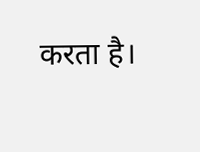करता है।